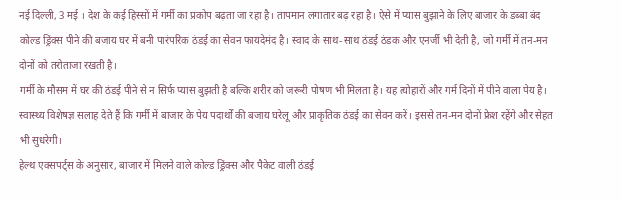नई दिल्ली, 3 मई । देश के कई हिस्सों में गर्मी का प्रकोप बढ़ता जा रहा है। तापमान लगातार बढ़ रहा है। ऐसे में प्यास बुझाने के लिए बाजार के डब्बा बंद कोल्ड ड्रिंक्स पीने की बजाय घर में बनी पारंपरिक ठंडई का सेवन फायदेमंद है। स्वाद के साथ-साथ ठंडई ठंडक और एनर्जी भी देती है, जो गर्मी में तन-मन दोनों को तरोताजा रखती है।
गर्मी के मौसम में घर की ठंडई पीने से न सिर्फ प्यास बुझती है बल्कि शरीर को जरूरी पोषण भी मिलता है। यह त्योहारों और गर्म दिनों में पीने वाला पेय है। स्वास्थ्य विशेषज्ञ सलाह देते हैं कि गर्मी में बाजार के पेय पदार्थों की बजाय घरेलू और प्राकृतिक ठंडई का सेवन करें। इससे तन-मन दोनों फ्रेश रहेंगे और सेहत भी सुधरेगी।
हेल्थ एक्सपर्ट्स के अनुसार, बाजार में मिलने वाले कोल्ड ड्रिंक्स और पैकेट वाली ठंडई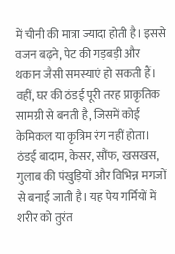में चीनी की मात्रा ज्यादा होती है। इससे वजन बढ़ने, पेट की गड़बड़ी और थकान जैसी समस्याएं हो सकती हैं। वहीं, घर की ठंडई पूरी तरह प्राकृतिक सामग्री से बनती है, जिसमें कोई केमिकल या कृत्रिम रंग नहीं होता। ठंडई बादाम, केसर, सौंफ, खसखस, गुलाब की पंखुड़ियों और विभिन्न मगजों से बनाई जाती है। यह पेय गर्मियों में शरीर को तुरंत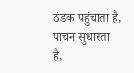ठंडक पहुंचाता है, पाचन सुधारता है,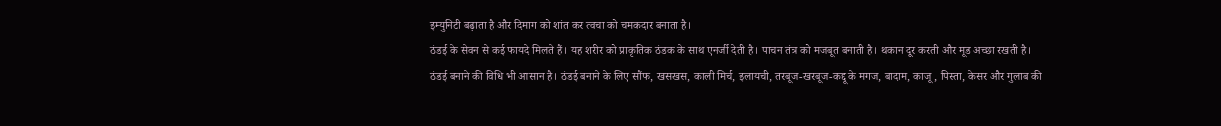इम्युनिटी बढ़ाता है और दिमाग को शांत कर त्वचा को चमकदार बनाता है।
ठंडई के सेवन से कई फायदे मिलते हैं। यह शरीर को प्राकृतिक ठंडक के साथ एनर्जी देती है। पाचन तंत्र को मजबूत बनाती है। थकान दूर करती और मूड अच्छा रखती है।
ठंडई बनाने की विधि भी आसान है। ठंडई बनाने के लिए सौंफ, खसखस, काली मिर्च, इलायची, तरबूज-खरबूज-कद्दू के मगज, बादाम, काजू, पिस्ता, केसर और गुलाब की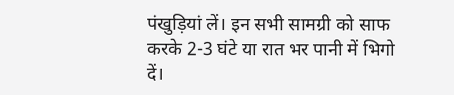पंखुड़ियां लें। इन सभी सामग्री को साफ करके 2-3 घंटे या रात भर पानी में भिगो दें।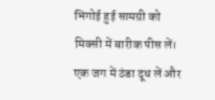भिगोई हुई सामग्री को मिक्सी में बारीक पीस लें। एक जग में ठंडा दूध लें और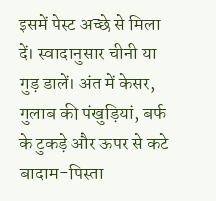इसमें पेस्ट अच्छे से मिला दें। स्वादानुसार चीनी या गुड़ डालें। अंत में केसर, गुलाब की पंखुड़ियां, बर्फ के टुकड़े और ऊपर से कटे बादाम-पिस्ता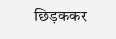छिड़ककर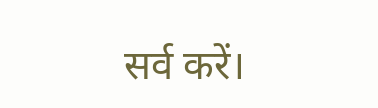सर्व करें।